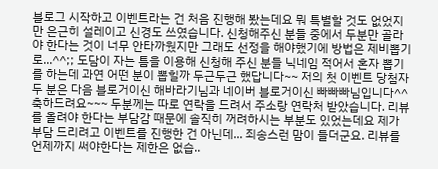블로그 시작하고 이벤트라는 건 처음 진행해 봤는데요 뭐 특별할 것도 없었지만 은근히 설레이고 신경도 쓰였습니다. 신청해주신 분들 중에서 두분만 골라야 한다는 것이 너무 안타까웠지만 그래도 선정을 해야했기에 방법은 제비뽑기로...^^;; 도담이 자는 틈을 이용해 신청해 주신 분들 닉네임 적어서 혼자 뽑기를 하는데 과연 어떤 분이 뽑힐까 두근두근 했답니다~~ 저의 첫 이벤트 당첨자 두 분은 다음 블로거이신 해바라기님과 네이버 블로거이신 빠빠빠님입니다^^ 축하드려요~~~ 두분께는 따로 연락을 드려서 주소랑 연락처 받았습니다. 리뷰를 올려야 한다는 부담감 때문에 솔직히 꺼려하시는 부분도 있었는데요 제가 부담 드리려고 이벤트를 진행한 건 아닌데... 죄송스런 맘이 들더군요. 리뷰를 언제까지 써야한다는 제한은 없습..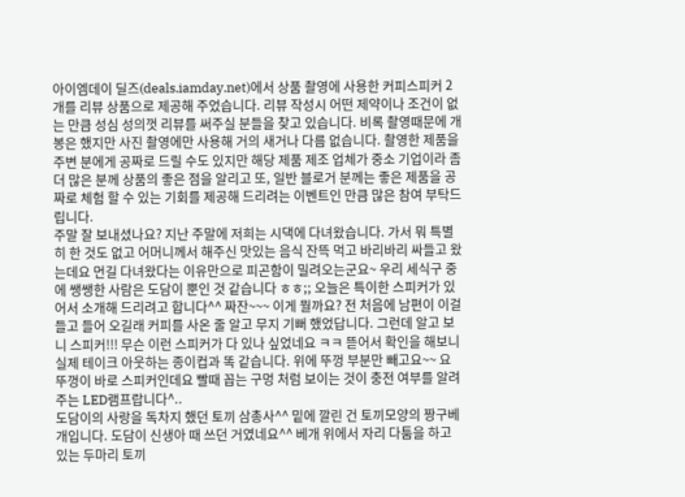아이엠데이 딜즈(deals.iamday.net)에서 상품 촬영에 사용한 커피스피커 2개를 리뷰 상품으로 제공해 주었습니다. 리뷰 작성시 어떤 제약이나 조건이 없는 만큼 성심 성의껏 리뷰를 써주실 분들을 찾고 있습니다. 비록 촬영때문에 개봉은 했지만 사진 촬영에만 사용해 거의 새거나 다름 없습니다. 촬영한 제품을 주변 분에게 공짜로 드릴 수도 있지만 해당 제품 제조 업체가 중소 기업이라 좀 더 많은 분께 상품의 좋은 점을 알리고 또, 일반 블로거 분께는 좋은 제품을 공짜로 체험 할 수 있는 기회를 제공해 드리려는 이벤트인 만큼 많은 참여 부탁드립니다.
주말 잘 보내셨나요? 지난 주말에 저희는 시댁에 다녀왔습니다. 가서 뭐 특별히 한 것도 없고 어머니께서 해주신 맛있는 음식 잔뜩 먹고 바리바리 싸들고 왔는데요 먼길 다녀왔다는 이유만으로 피곤함이 밀려오는군요~ 우리 세식구 중에 쌩쌩한 사람은 도담이 뿐인 것 같습니다 ㅎㅎ;; 오늘은 특이한 스피커가 있어서 소개해 드리려고 합니다^^ 짜잔~~~ 이게 뭘까요? 전 처음에 남편이 이걸 들고 들어 오길래 커피를 사온 줄 알고 무지 기뻐 했었답니다. 그런데 알고 보니 스피커!!! 무슨 이런 스피커가 다 있나 싶었네요 ㅋㅋ 뜯어서 확인을 해보니 실제 테이크 아웃하는 종이컵과 똑 같습니다. 위에 뚜껑 부분만 빼고요~~ 요 뚜껑이 바로 스피커인데요 빨때 꼽는 구멍 처럼 보이는 것이 충전 여부를 알려주는 LED램프랍니다^..
도담이의 사랑을 독차지 했던 토끼 삼총사^^ 밑에 깔린 건 토끼모양의 짱구베개입니다. 도담이 신생아 때 쓰던 거였네요^^ 베개 위에서 자리 다툼을 하고 있는 두마리 토끼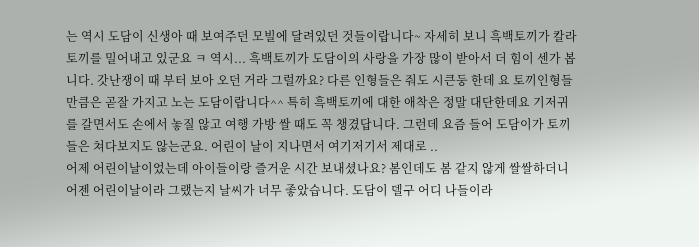는 역시 도담이 신생아 때 보여주던 모빌에 달려있던 것들이랍니다~ 자세히 보니 흑백토끼가 칼라토끼를 밀어내고 있군요 ㅋ 역시... 흑백토끼가 도담이의 사랑을 가장 많이 받아서 더 힘이 센가 봅니다. 갓난쟁이 때 부터 보아 오던 거라 그럴까요? 다른 인형들은 줘도 시큰둥 한데 요 토끼인형들 만큼은 곧잘 가지고 노는 도담이랍니다^^ 특히 흑백토끼에 대한 애착은 정말 대단한데요 기저귀를 갈면서도 손에서 놓질 않고 여행 가방 쌀 때도 꼭 챙겼답니다. 그런데 요즘 들어 도담이가 토끼들은 쳐다보지도 않는군요. 어린이 날이 지나면서 여기저기서 제대로 ..
어제 어린이날이었는데 아이들이랑 즐거운 시간 보내셨나요? 봄인데도 봄 같지 않게 쌀쌀하더니 어젠 어린이날이라 그랬는지 날씨가 너무 좋았습니다. 도담이 델구 어디 나들이라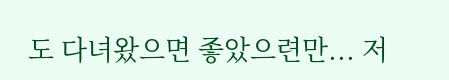도 다녀왔으면 좋았으련만... 저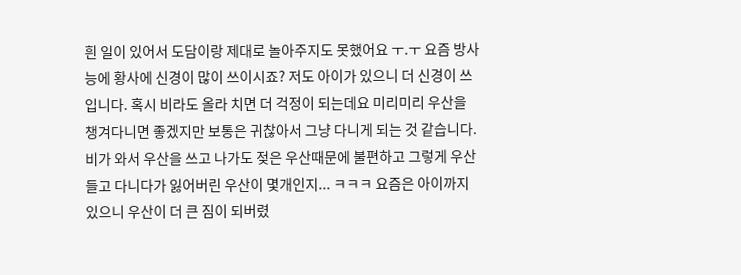흰 일이 있어서 도담이랑 제대로 놀아주지도 못했어요 ㅜ.ㅜ 요즘 방사능에 황사에 신경이 많이 쓰이시죠? 저도 아이가 있으니 더 신경이 쓰입니다. 혹시 비라도 올라 치면 더 걱정이 되는데요 미리미리 우산을 챙겨다니면 좋겠지만 보통은 귀찮아서 그냥 다니게 되는 것 같습니다. 비가 와서 우산을 쓰고 나가도 젖은 우산때문에 불편하고 그렇게 우산 들고 다니다가 잃어버린 우산이 몇개인지... ㅋㅋㅋ 요즘은 아이까지 있으니 우산이 더 큰 짐이 되버렸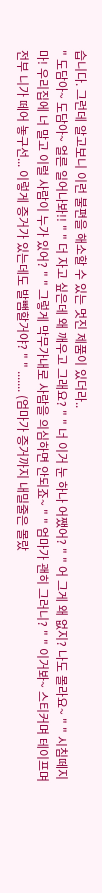습니다. 그런데 알고보니 이런 불편을 해소할 수 있는 멋진 제품이 있더라..
" 도담아~ 도담아~ 얼른 일어나봐!! " " 더 자고 싶은데 왜 깨우고 그래요? " " 너 이거 눈 하나 어쨌어? " " 어 그게 왜 없지? 나도 몰라요~ " " 시침떼지마! 우리집에 너 말고 이럴 사람이 누가 있어? " " 그렇게 막무가내로 사람을 의심하면 안되죠~ " " 엄마가 괜히 그러니? " " 이거봐~ 스티커며 테이프며 전부 니가 떼어 놓구선... 이렇게 증거가 있는데도 발뺌할거야? " " ....... (엄마가 증거까지 내밀줄은 몰랐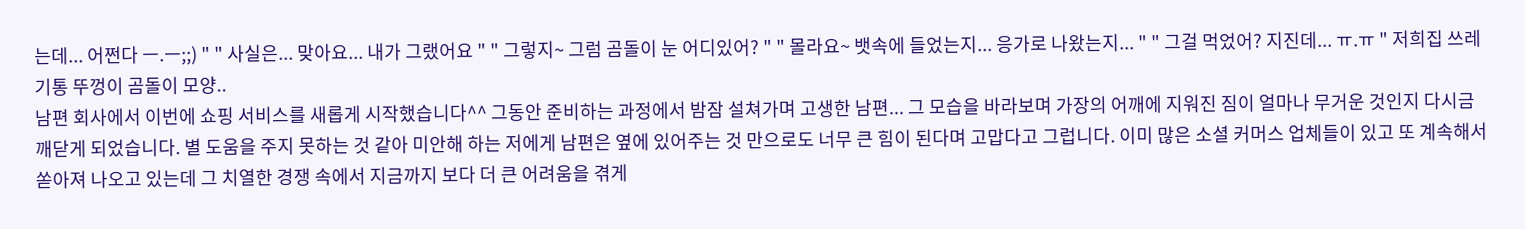는데... 어쩐다 ㅡ.ㅡ;;) " " 사실은... 맞아요... 내가 그랬어요 " " 그렇지~ 그럼 곰돌이 눈 어디있어? " " 몰라요~ 뱃속에 들었는지... 응가로 나왔는지... " " 그걸 먹었어? 지진데... ㅠ.ㅠ " 저희집 쓰레기통 뚜껑이 곰돌이 모양..
남편 회사에서 이번에 쇼핑 서비스를 새롭게 시작했습니다^^ 그동안 준비하는 과정에서 밤잠 설쳐가며 고생한 남편... 그 모습을 바라보며 가장의 어깨에 지워진 짐이 얼마나 무거운 것인지 다시금 깨닫게 되었습니다. 별 도움을 주지 못하는 것 같아 미안해 하는 저에게 남편은 옆에 있어주는 것 만으로도 너무 큰 힘이 된다며 고맙다고 그럽니다. 이미 많은 소셜 커머스 업체들이 있고 또 계속해서 쏟아져 나오고 있는데 그 치열한 경쟁 속에서 지금까지 보다 더 큰 어려움을 겪게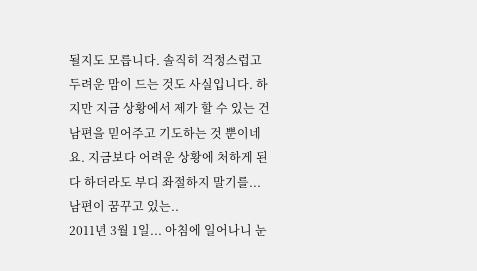될지도 모릅니다. 솔직히 걱정스럽고 두려운 맘이 드는 것도 사실입니다. 하지만 지금 상황에서 제가 할 수 있는 건 남편을 믿어주고 기도하는 것 뿐이네요. 지금보다 어려운 상황에 처하게 된다 하더라도 부디 좌절하지 말기를... 남편이 꿈꾸고 있는..
2011년 3월 1일... 아침에 일어나니 눈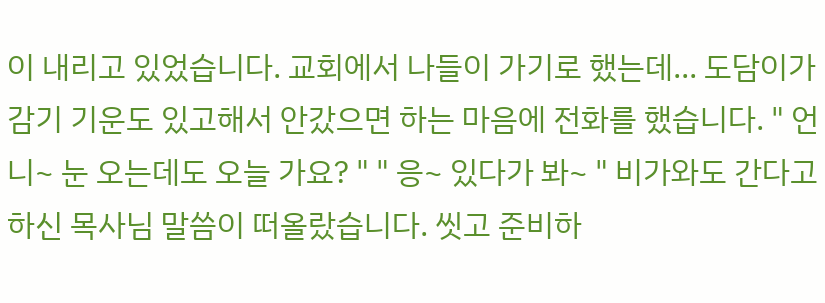이 내리고 있었습니다. 교회에서 나들이 가기로 했는데... 도담이가 감기 기운도 있고해서 안갔으면 하는 마음에 전화를 했습니다. " 언니~ 눈 오는데도 오늘 가요? " " 응~ 있다가 봐~ " 비가와도 간다고 하신 목사님 말씀이 떠올랐습니다. 씻고 준비하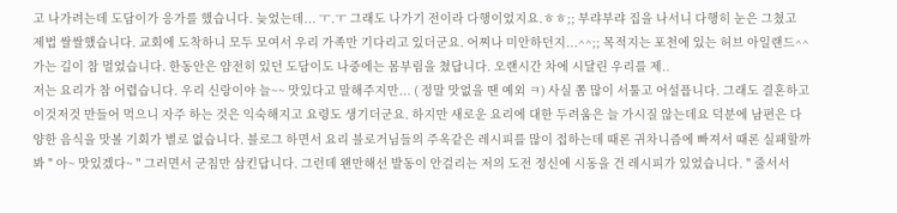고 나가려는데 도담이가 응가를 했습니다. 늦었는데... ㅜ.ㅜ 그래도 나가기 전이라 다행이었지요.ㅎㅎ;; 부랴부랴 집을 나서니 다행히 눈은 그쳤고 제법 쌀쌀했습니다. 교회에 도착하니 모두 모여서 우리 가족만 기다리고 있더군요. 어찌나 미안하던지...^^;; 목적지는 포천에 있는 허브 아일랜드^^ 가는 길이 참 멀었습니다. 한동안은 얌전히 있던 도담이도 나중에는 몸부림을 쳤답니다. 오랜시간 차에 시달린 우리를 제..
저는 요리가 참 어렵습니다. 우리 신랑이야 늘~~ 맛있다고 말해주지만... ( 정말 맛없을 땐 예외 ㅋ) 사실 쫌 많이 서툴고 어설픕니다. 그래도 결혼하고 이것저것 만들어 먹으니 자주 하는 것은 익숙해지고 요령도 생기더군요. 하지만 새로운 요리에 대한 두려움은 늘 가시질 않는데요 덕분에 남편은 다양한 음식을 맛볼 기회가 별로 없습니다. 블로그 하면서 요리 블로거님들의 주옥같은 레시피를 많이 접하는데 때론 귀차니즘에 빠져서 때론 실패할까봐 " 아~ 맛있겠다~ " 그러면서 군침만 삼킨답니다. 그런데 왠만해선 발동이 안걸리는 저의 도전 정신에 시동을 건 레시피가 있었습니다. " 줄서서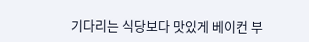기다리는 식당보다 맛있게 베이컨 부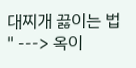대찌개 끓이는 법 " ---> 옥이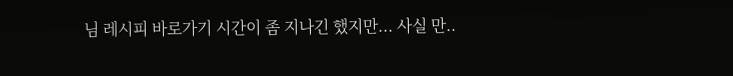님 레시피 바로가기 시간이 좀 지나긴 했지만... 사실 만..